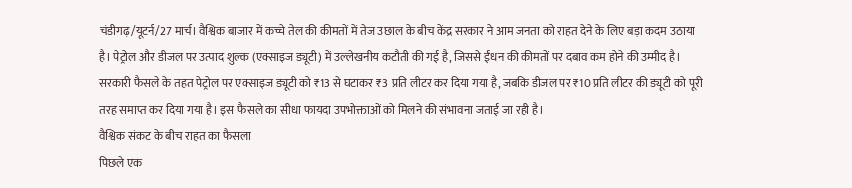चंडीगढ़/यूटर्न/27 मार्च। वैश्विक बाजार में कच्चे तेल की कीमतों में तेज उछाल के बीच केंद्र सरकार ने आम जनता को राहत देने के लिए बड़ा कदम उठाया है। पेट्रोल और डीजल पर उत्पाद शुल्क (एक्साइज ड्यूटी) में उल्लेखनीय कटौती की गई है, जिससे ईंधन की कीमतों पर दबाव कम होने की उम्मीद है।
सरकारी फैसले के तहत पेट्रोल पर एक्साइज ड्यूटी को ₹13 से घटाकर ₹3 प्रति लीटर कर दिया गया है, जबकि डीजल पर ₹10 प्रति लीटर की ड्यूटी को पूरी तरह समाप्त कर दिया गया है। इस फैसले का सीधा फायदा उपभोक्ताओं को मिलने की संभावना जताई जा रही है।
वैश्विक संकट के बीच राहत का फैसला
पिछले एक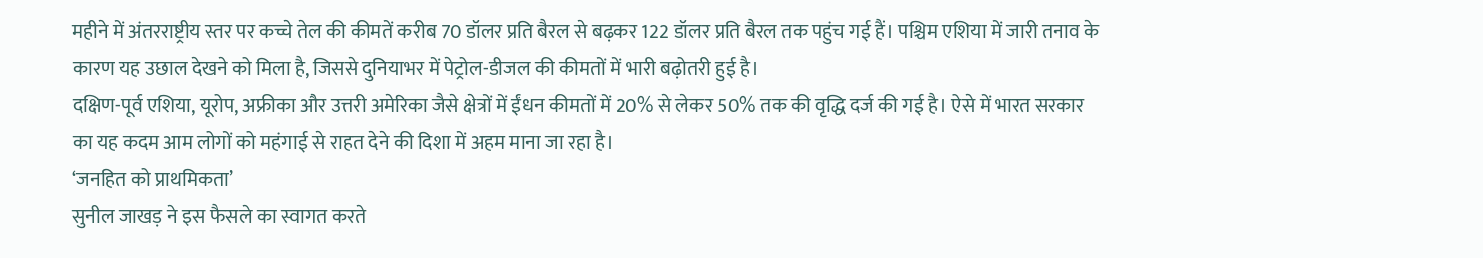महीने में अंतरराष्ट्रीय स्तर पर कच्चे तेल की कीमतें करीब 70 डॉलर प्रति बैरल से बढ़कर 122 डॉलर प्रति बैरल तक पहुंच गई हैं। पश्चिम एशिया में जारी तनाव के कारण यह उछाल देखने को मिला है, जिससे दुनियाभर में पेट्रोल-डीजल की कीमतों में भारी बढ़ोतरी हुई है।
दक्षिण-पूर्व एशिया, यूरोप, अफ्रीका और उत्तरी अमेरिका जैसे क्षेत्रों में ईंधन कीमतों में 20% से लेकर 50% तक की वृद्धि दर्ज की गई है। ऐसे में भारत सरकार का यह कदम आम लोगों को महंगाई से राहत देने की दिशा में अहम माना जा रहा है।
‘जनहित को प्राथमिकता’
सुनील जाखड़ ने इस फैसले का स्वागत करते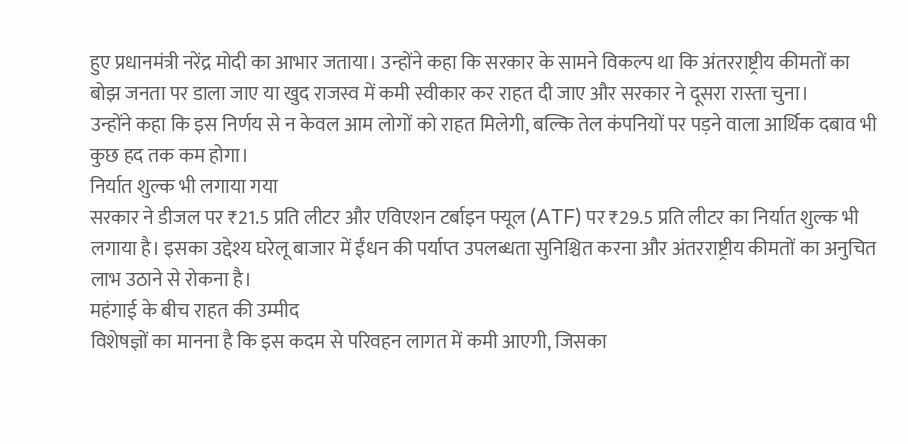हुए प्रधानमंत्री नरेंद्र मोदी का आभार जताया। उन्होंने कहा कि सरकार के सामने विकल्प था कि अंतरराष्ट्रीय कीमतों का बोझ जनता पर डाला जाए या खुद राजस्व में कमी स्वीकार कर राहत दी जाए और सरकार ने दूसरा रास्ता चुना।
उन्होंने कहा कि इस निर्णय से न केवल आम लोगों को राहत मिलेगी, बल्कि तेल कंपनियों पर पड़ने वाला आर्थिक दबाव भी कुछ हद तक कम होगा।
निर्यात शुल्क भी लगाया गया
सरकार ने डीजल पर ₹21.5 प्रति लीटर और एविएशन टर्बाइन फ्यूल (ATF) पर ₹29.5 प्रति लीटर का निर्यात शुल्क भी लगाया है। इसका उद्देश्य घरेलू बाजार में ईंधन की पर्याप्त उपलब्धता सुनिश्चित करना और अंतरराष्ट्रीय कीमतों का अनुचित लाभ उठाने से रोकना है।
महंगाई के बीच राहत की उम्मीद
विशेषज्ञों का मानना है कि इस कदम से परिवहन लागत में कमी आएगी, जिसका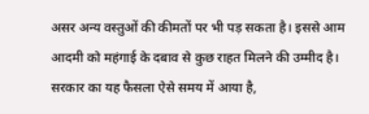असर अन्य वस्तुओं की कीमतों पर भी पड़ सकता है। इससे आम आदमी को महंगाई के दबाव से कुछ राहत मिलने की उम्मीद है।
सरकार का यह फैसला ऐसे समय में आया है,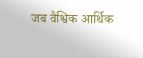जब वैश्विक आर्थिक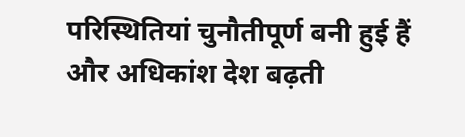परिस्थितियां चुनौतीपूर्ण बनी हुई हैं और अधिकांश देश बढ़ती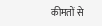कीमतों से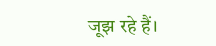जूझ रहे हैं।